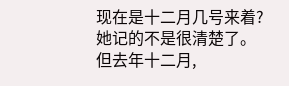现在是十二月几号来着?她记的不是很清楚了。但去年十二月,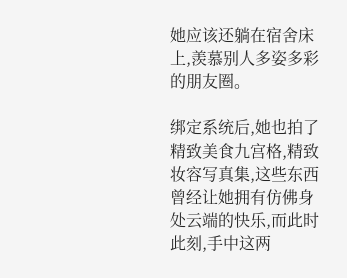她应该还躺在宿舍床上,羡慕别人多姿多彩的朋友圈。

绑定系统后,她也拍了精致美食九宫格,精致妆容写真集,这些东西曾经让她拥有仿佛身处云端的快乐,而此时此刻,手中这两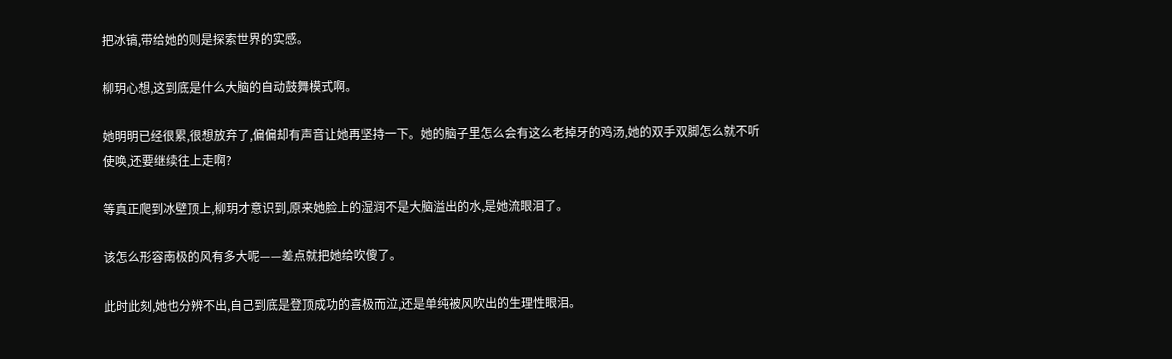把冰镐,带给她的则是探索世界的实感。

柳玥心想,这到底是什么大脑的自动鼓舞模式啊。

她明明已经很累,很想放弃了,偏偏却有声音让她再坚持一下。她的脑子里怎么会有这么老掉牙的鸡汤,她的双手双脚怎么就不听使唤,还要继续往上走啊?

等真正爬到冰壁顶上,柳玥才意识到,原来她脸上的湿润不是大脑溢出的水,是她流眼泪了。

该怎么形容南极的风有多大呢——差点就把她给吹傻了。

此时此刻,她也分辨不出,自己到底是登顶成功的喜极而泣,还是单纯被风吹出的生理性眼泪。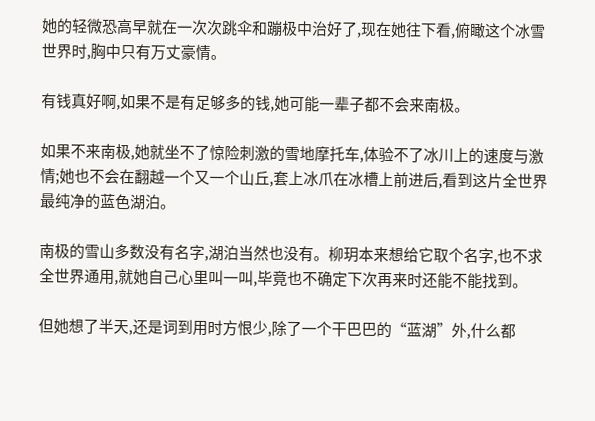她的轻微恐高早就在一次次跳伞和蹦极中治好了,现在她往下看,俯瞰这个冰雪世界时,胸中只有万丈豪情。

有钱真好啊,如果不是有足够多的钱,她可能一辈子都不会来南极。

如果不来南极,她就坐不了惊险刺激的雪地摩托车,体验不了冰川上的速度与激情;她也不会在翻越一个又一个山丘,套上冰爪在冰槽上前进后,看到这片全世界最纯净的蓝色湖泊。

南极的雪山多数没有名字,湖泊当然也没有。柳玥本来想给它取个名字,也不求全世界通用,就她自己心里叫一叫,毕竟也不确定下次再来时还能不能找到。

但她想了半天,还是词到用时方恨少,除了一个干巴巴的“蓝湖”外,什么都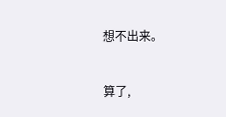想不出来。

算了,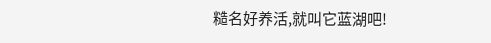糙名好养活,就叫它蓝湖吧!